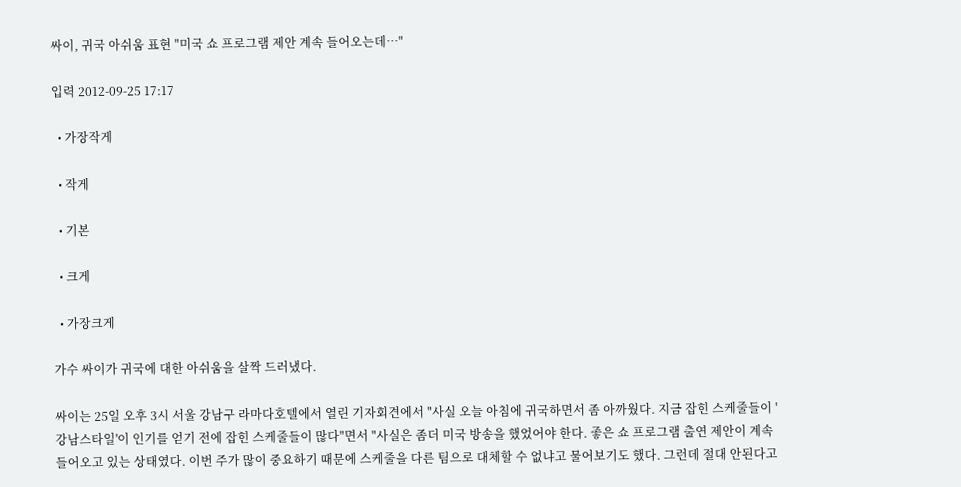싸이, 귀국 아쉬움 표현 "미국 쇼 프로그램 제안 계속 들어오는데…"

입력 2012-09-25 17:17

  • 가장작게

  • 작게

  • 기본

  • 크게

  • 가장크게

가수 싸이가 귀국에 대한 아쉬움을 살짝 드러냈다.

싸이는 25일 오후 3시 서울 강남구 라마다호텔에서 열린 기자회견에서 "사실 오늘 아침에 귀국하면서 좀 아까웠다. 지금 잡힌 스케줄들이 '강남스타일'이 인기를 얻기 전에 잡힌 스케줄들이 많다"면서 "사실은 좀더 미국 방송을 했었어야 한다. 좋은 쇼 프로그램 출연 제안이 계속 들어오고 있는 상태였다. 이번 주가 많이 중요하기 때문에 스케줄을 다른 팀으로 대체할 수 없냐고 물어보기도 했다. 그런데 절대 안된다고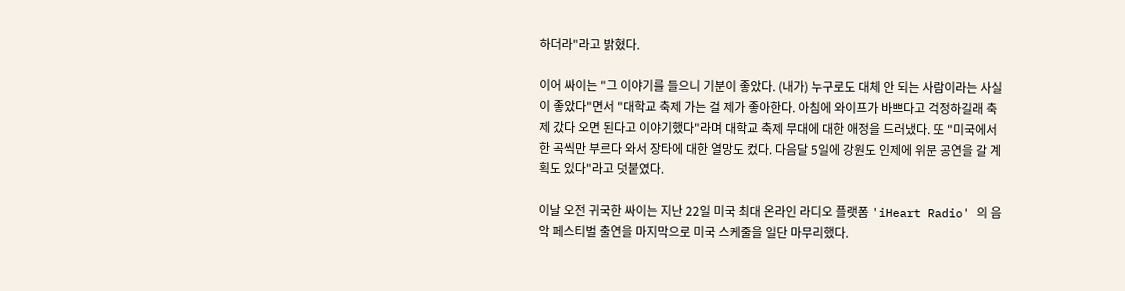하더라"라고 밝혔다.

이어 싸이는 "그 이야기를 들으니 기분이 좋았다. (내가) 누구로도 대체 안 되는 사람이라는 사실이 좋았다"면서 "대학교 축제 가는 걸 제가 좋아한다. 아침에 와이프가 바쁘다고 걱정하길래 축제 갔다 오면 된다고 이야기했다"라며 대학교 축제 무대에 대한 애정을 드러냈다. 또 "미국에서 한 곡씩만 부르다 와서 장타에 대한 열망도 컸다. 다음달 5일에 강원도 인제에 위문 공연을 갈 계획도 있다"라고 덧붙였다.

이날 오전 귀국한 싸이는 지난 22일 미국 최대 온라인 라디오 플랫폼 'iHeart Radio' 의 음악 페스티벌 출연을 마지막으로 미국 스케줄을 일단 마무리했다.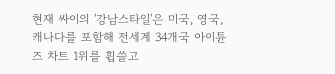현재 싸이의 '강남스타일'은 미국, 영국, 캐나다를 포함해 전세계 34개국 아이튠즈 차트 1위를 휩쓸고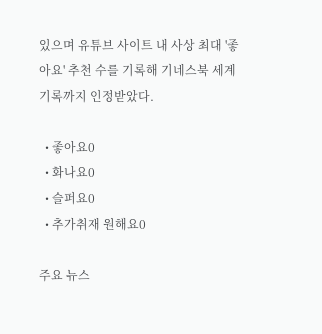있으며 유튜브 사이트 내 사상 최대 '좋아요' 추천 수를 기록해 기네스북 세계 기록까지 인정받았다.

  • 좋아요0
  • 화나요0
  • 슬퍼요0
  • 추가취재 원해요0

주요 뉴스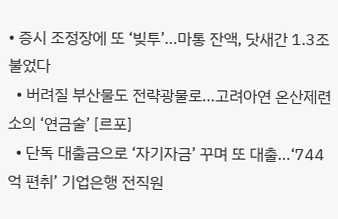• 증시 조정장에 또 ‘빚투’…마통 잔액, 닷새간 1.3조 불었다
  • 버려질 부산물도 전략광물로…고려아연 온산제련소의 ‘연금술’ [르포]
  • 단독 대출금으로 ‘자기자금’ 꾸며 또 대출…‘744억 편취’ 기업은행 전직원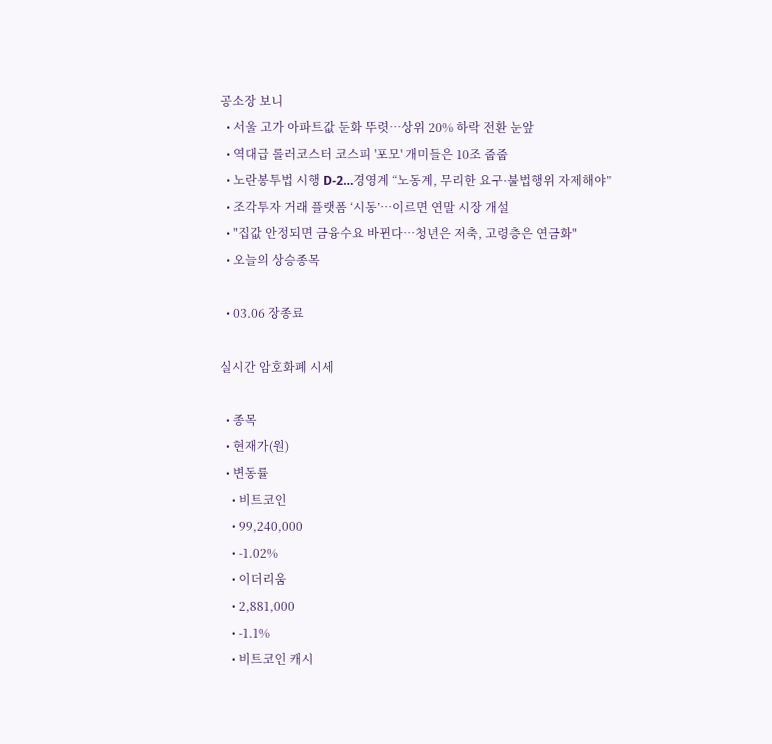공소장 보니
  • 서울 고가 아파트값 둔화 뚜렷⋯상위 20% 하락 전환 눈앞
  • 역대급 롤러코스터 코스피 '포모' 개미들은 10조 줍줍
  • 노란봉투법 시행 D-2…경영계 “노동계, 무리한 요구·불법행위 자제해야”
  • 조각투자 거래 플랫폼 ‘시동’…이르면 연말 시장 개설
  • "집값 안정되면 금융수요 바뀐다…청년은 저축, 고령층은 연금화"
  • 오늘의 상승종목

  • 03.06 장종료

실시간 암호화폐 시세

  • 종목
  • 현재가(원)
  • 변동률
    • 비트코인
    • 99,240,000
    • -1.02%
    • 이더리움
    • 2,881,000
    • -1.1%
    • 비트코인 캐시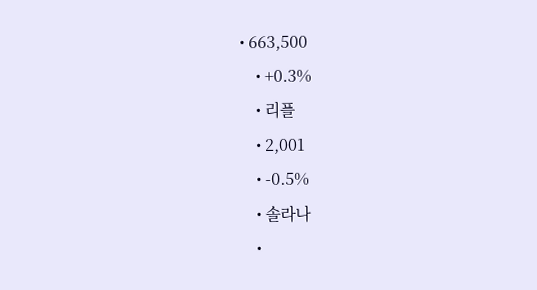• 663,500
    • +0.3%
    • 리플
    • 2,001
    • -0.5%
    • 솔라나
    •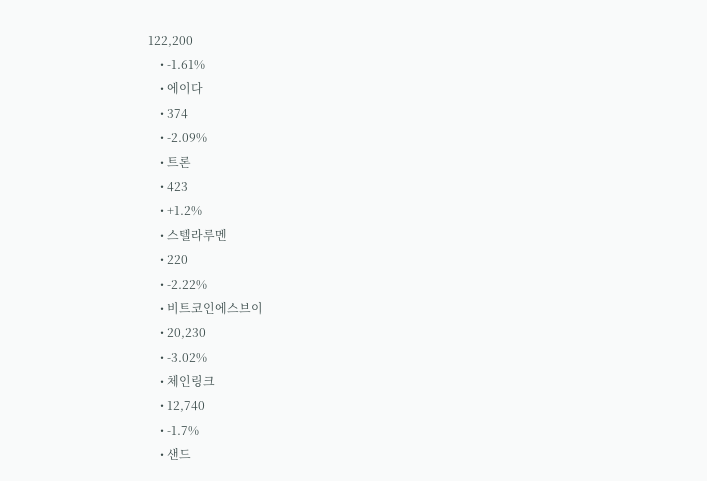122,200
    • -1.61%
    • 에이다
    • 374
    • -2.09%
    • 트론
    • 423
    • +1.2%
    • 스텔라루멘
    • 220
    • -2.22%
    • 비트코인에스브이
    • 20,230
    • -3.02%
    • 체인링크
    • 12,740
    • -1.7%
    • 샌드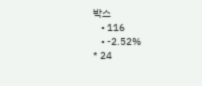박스
    • 116
    • -2.52%
* 24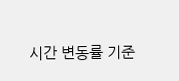시간 변동률 기준